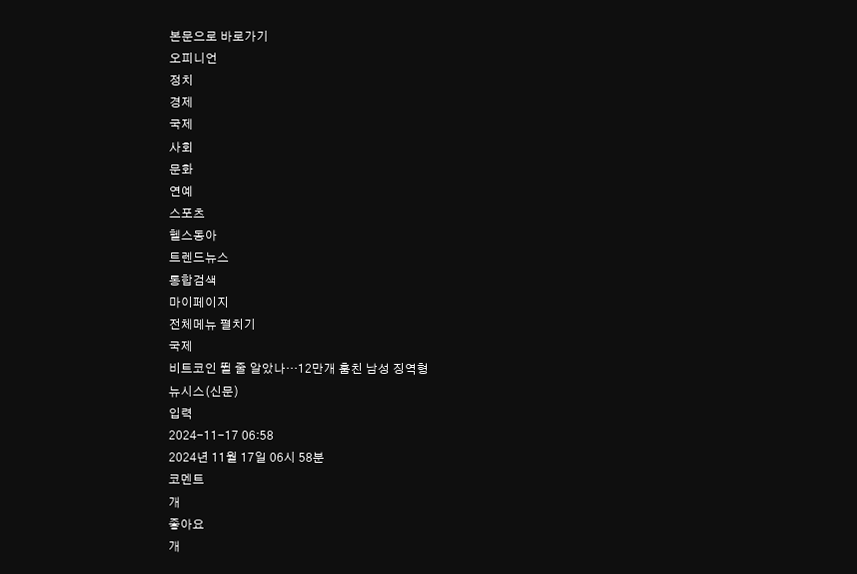본문으로 바로가기
오피니언
정치
경제
국제
사회
문화
연예
스포츠
헬스동아
트렌드뉴스
통합검색
마이페이지
전체메뉴 펼치기
국제
비트코인 뛸 줄 알았나…12만개 훔친 남성 징역형
뉴시스(신문)
입력
2024-11-17 06:58
2024년 11월 17일 06시 58분
코멘트
개
좋아요
개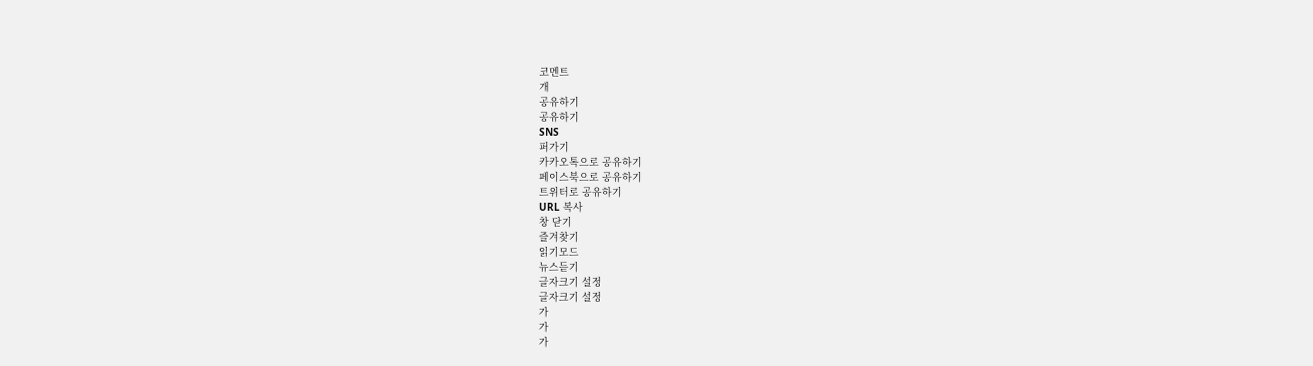코멘트
개
공유하기
공유하기
SNS
퍼가기
카카오톡으로 공유하기
페이스북으로 공유하기
트위터로 공유하기
URL 복사
창 닫기
즐겨찾기
읽기모드
뉴스듣기
글자크기 설정
글자크기 설정
가
가
가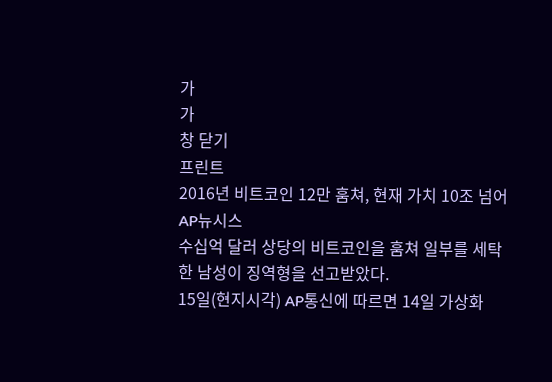가
가
창 닫기
프린트
2016년 비트코인 12만 훔쳐, 현재 가치 10조 넘어
AP뉴시스
수십억 달러 상당의 비트코인을 훔쳐 일부를 세탁한 남성이 징역형을 선고받았다.
15일(현지시각) AP통신에 따르면 14일 가상화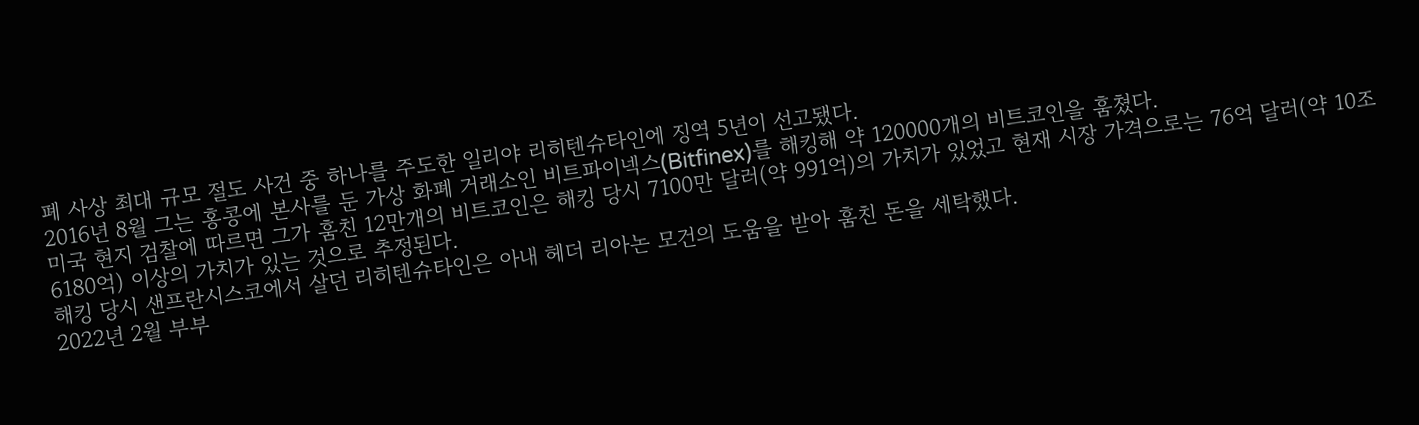폐 사상 최대 규모 절도 사건 중 하나를 주도한 일리야 리히텐슈타인에 징역 5년이 선고됐다.
2016년 8월 그는 홍콩에 본사를 둔 가상 화폐 거래소인 비트파이넥스(Bitfinex)를 해킹해 약 120000개의 비트코인을 훔쳤다.
미국 현지 검찰에 따르면 그가 훔친 12만개의 비트코인은 해킹 당시 7100만 달러(약 991억)의 가치가 있었고 현재 시장 가격으로는 76억 달러(약 10조 6180억) 이상의 가치가 있는 것으로 추정된다.
해킹 당시 샌프란시스코에서 살던 리히텐슈타인은 아내 헤더 리아논 모건의 도움을 받아 훔친 돈을 세탁했다.
2022년 2월 부부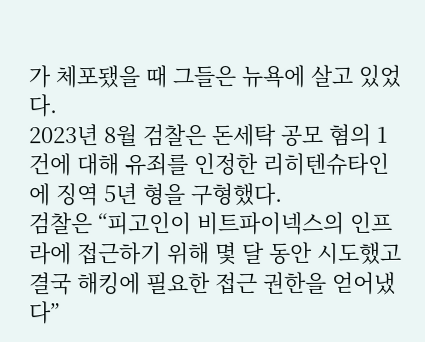가 체포됐을 때 그들은 뉴욕에 살고 있었다.
2023년 8월 검찰은 돈세탁 공모 혐의 1건에 대해 유죄를 인정한 리히텐슈타인에 징역 5년 형을 구형했다.
검찰은 “피고인이 비트파이넥스의 인프라에 접근하기 위해 몇 달 동안 시도했고 결국 해킹에 필요한 접근 권한을 얻어냈다”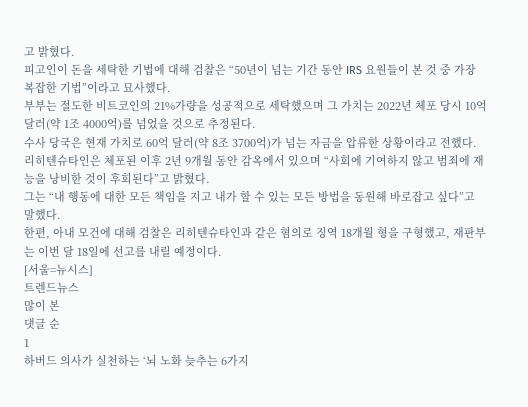고 밝혔다.
피고인이 돈을 세탁한 기법에 대해 검찰은 “50년이 넘는 기간 동안 IRS 요원들이 본 것 중 가장 복잡한 기법”이라고 묘사했다.
부부는 절도한 비트코인의 21%가량을 성공적으로 세탁했으며 그 가치는 2022년 체포 당시 10억 달러(약 1조 4000억)를 넘었을 것으로 추정된다.
수사 당국은 현재 가치로 60억 달러(약 8조 3700억)가 넘는 자금을 압류한 상황이라고 전했다.
리히텐슈타인은 체포된 이후 2년 9개월 동안 감옥에서 있으며 “사회에 기여하지 않고 범죄에 재능을 낭비한 것이 후회된다”고 밝혔다.
그는 “내 행동에 대한 모든 책임을 지고 내가 할 수 있는 모든 방법을 동원해 바로잡고 싶다”고 말했다.
한편, 아내 모건에 대해 검찰은 리히텐슈타인과 같은 혐의로 징역 18개월 형을 구형했고, 재판부는 이번 달 18일에 선고를 내릴 예정이다.
[서울=뉴시스]
트렌드뉴스
많이 본
댓글 순
1
하버드 의사가 실천하는 ‘뇌 노화 늦추는 6가지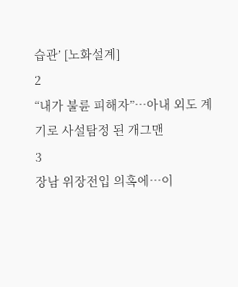습관’ [노화설계]
2
“내가 불륜 피해자”…아내 외도 계기로 사설탐정 된 개그맨
3
장남 위장전입 의혹에…이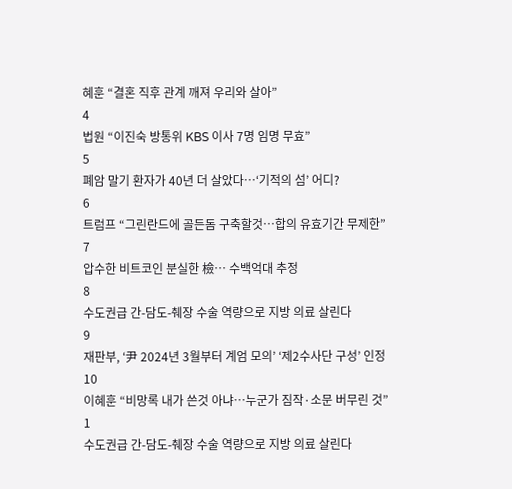혜훈 “결혼 직후 관계 깨져 우리와 살아”
4
법원 “이진숙 방통위 KBS 이사 7명 임명 무효”
5
폐암 말기 환자가 40년 더 살았다…‘기적의 섬’ 어디?
6
트럼프 “그린란드에 골든돔 구축할것…합의 유효기간 무제한”
7
압수한 비트코인 분실한 檢… 수백억대 추정
8
수도권급 간-담도-췌장 수술 역량으로 지방 의료 살린다
9
재판부, ‘尹 2024년 3월부터 계엄 모의’ ‘제2수사단 구성’ 인정
10
이혜훈 “비망록 내가 쓴것 아냐…누군가 짐작·소문 버무린 것”
1
수도권급 간-담도-췌장 수술 역량으로 지방 의료 살린다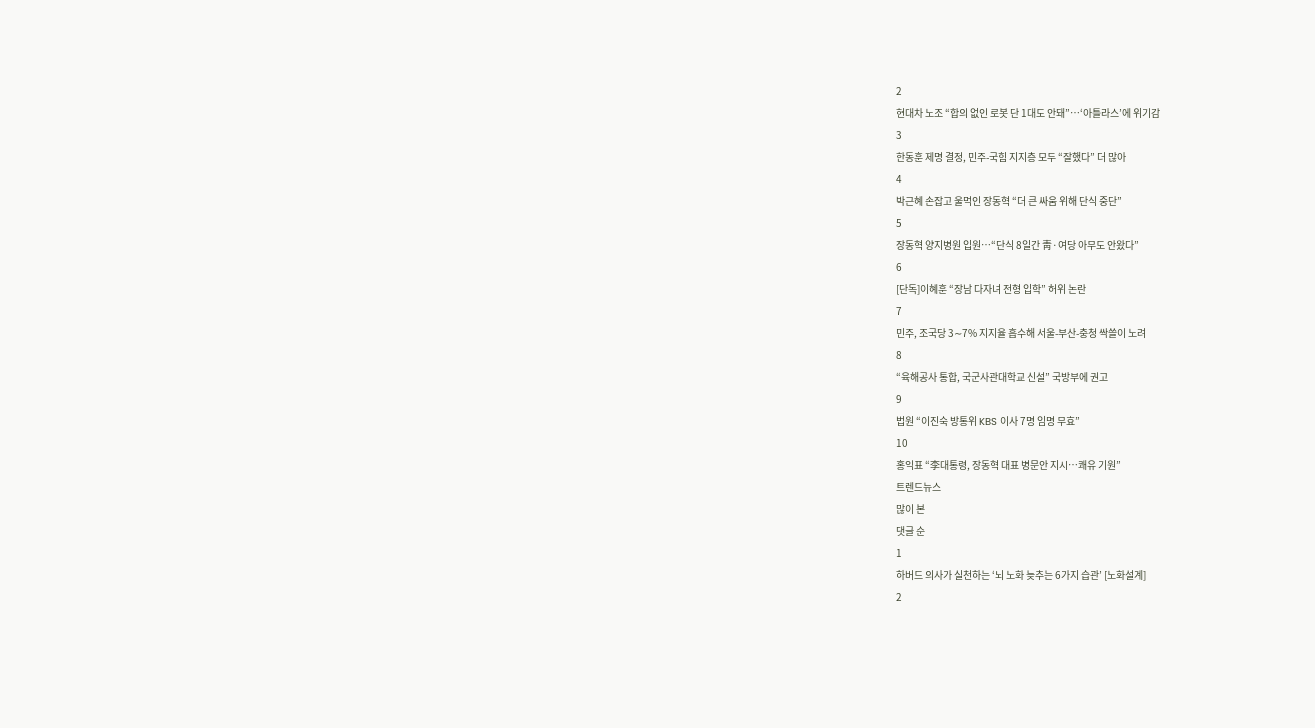2
현대차 노조 “합의 없인 로봇 단 1대도 안돼”…‘아틀라스’에 위기감
3
한동훈 제명 결정, 민주-국힘 지지층 모두 “잘했다” 더 많아
4
박근혜 손잡고 울먹인 장동혁 “더 큰 싸움 위해 단식 중단”
5
장동혁 양지병원 입원…“단식 8일간 靑·여당 아무도 안왔다”
6
[단독]이혜훈 “장남 다자녀 전형 입학” 허위 논란
7
민주, 조국당 3∼7% 지지율 흡수해 서울-부산-충청 싹쓸이 노려
8
“육해공사 통합, 국군사관대학교 신설” 국방부에 권고
9
법원 “이진숙 방통위 KBS 이사 7명 임명 무효”
10
홍익표 “李대통령, 장동혁 대표 병문안 지시…쾌유 기원”
트렌드뉴스
많이 본
댓글 순
1
하버드 의사가 실천하는 ‘뇌 노화 늦추는 6가지 습관’ [노화설계]
2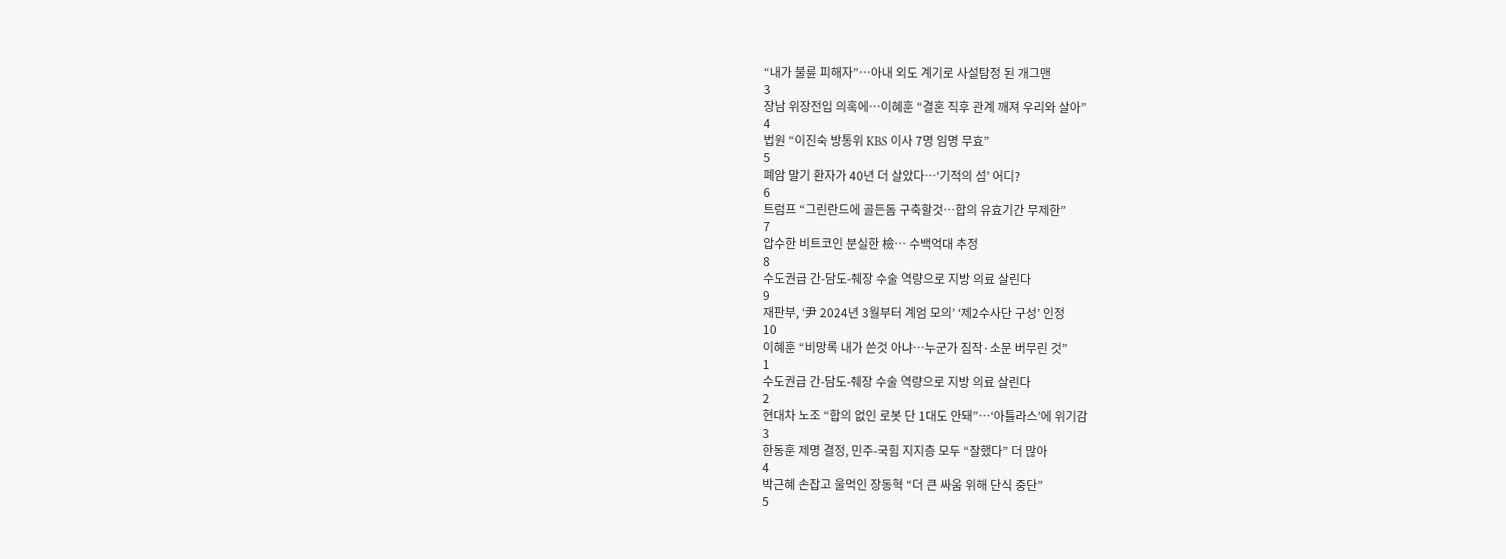“내가 불륜 피해자”…아내 외도 계기로 사설탐정 된 개그맨
3
장남 위장전입 의혹에…이혜훈 “결혼 직후 관계 깨져 우리와 살아”
4
법원 “이진숙 방통위 KBS 이사 7명 임명 무효”
5
폐암 말기 환자가 40년 더 살았다…‘기적의 섬’ 어디?
6
트럼프 “그린란드에 골든돔 구축할것…합의 유효기간 무제한”
7
압수한 비트코인 분실한 檢… 수백억대 추정
8
수도권급 간-담도-췌장 수술 역량으로 지방 의료 살린다
9
재판부, ‘尹 2024년 3월부터 계엄 모의’ ‘제2수사단 구성’ 인정
10
이혜훈 “비망록 내가 쓴것 아냐…누군가 짐작·소문 버무린 것”
1
수도권급 간-담도-췌장 수술 역량으로 지방 의료 살린다
2
현대차 노조 “합의 없인 로봇 단 1대도 안돼”…‘아틀라스’에 위기감
3
한동훈 제명 결정, 민주-국힘 지지층 모두 “잘했다” 더 많아
4
박근혜 손잡고 울먹인 장동혁 “더 큰 싸움 위해 단식 중단”
5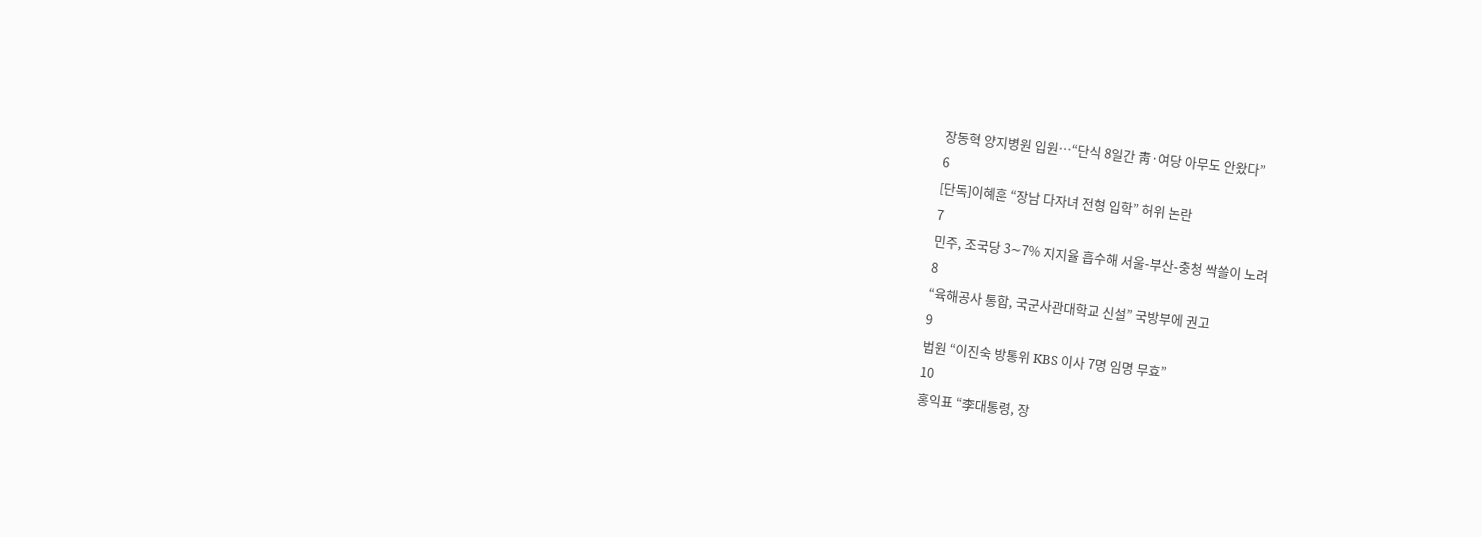장동혁 양지병원 입원…“단식 8일간 靑·여당 아무도 안왔다”
6
[단독]이혜훈 “장남 다자녀 전형 입학” 허위 논란
7
민주, 조국당 3∼7% 지지율 흡수해 서울-부산-충청 싹쓸이 노려
8
“육해공사 통합, 국군사관대학교 신설” 국방부에 권고
9
법원 “이진숙 방통위 KBS 이사 7명 임명 무효”
10
홍익표 “李대통령, 장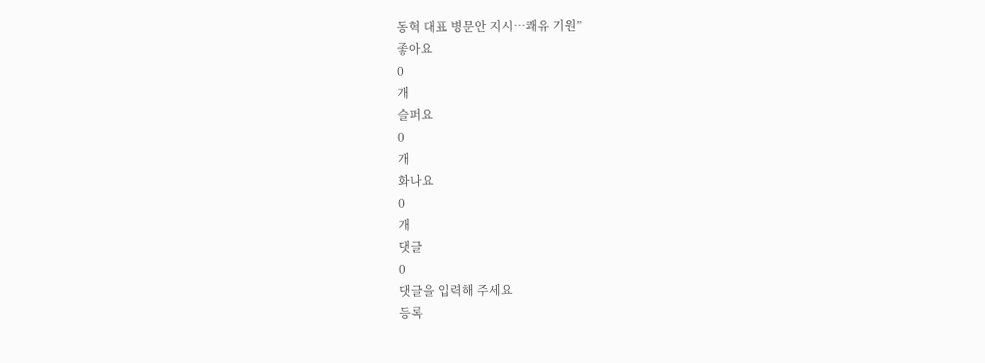동혁 대표 병문안 지시…쾌유 기원”
좋아요
0
개
슬퍼요
0
개
화나요
0
개
댓글
0
댓글을 입력해 주세요
등록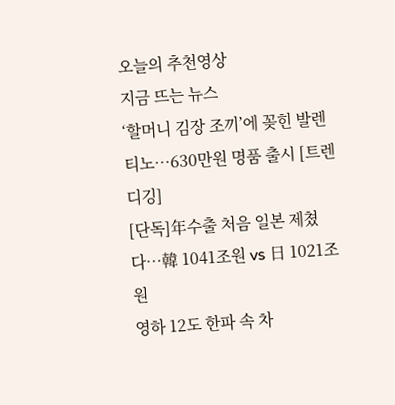오늘의 추천영상
지금 뜨는 뉴스
‘할머니 김장 조끼’에 꽂힌 발렌티노…630만원 명품 출시 [트렌디깅]
[단독]年수출 처음 일본 제쳤다…韓 1041조원 vs 日 1021조원
영하 12도 한파 속 차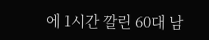에 1시간 깔린 60대 남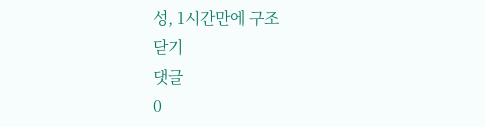성, 1시간만에 구조
닫기
댓글
0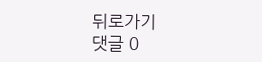뒤로가기
댓글 0